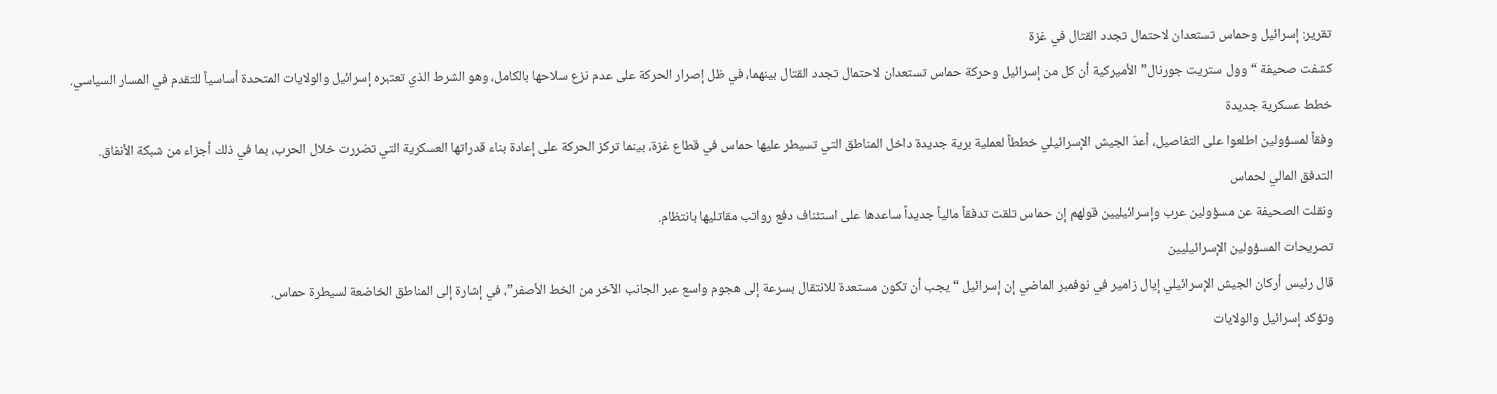تقرير: إسرائيل وحماس تستعدان لاحتمال تجدد القتال في غزة
كشفت صحيفة “وول ستريت جورنال” الأميركية أن كل من إسرائيل وحركة حماس تستعدان لاحتمال تجدد القتال بينهما، في ظل إصرار الحركة على عدم نزع سلاحها بالكامل، وهو الشرط الذي تعتبره إسرائيل والولايات المتحدة أساسياً للتقدم في المسار السياسي.
خطط عسكرية جديدة
وفقاً لمسؤولين اطلعوا على التفاصيل، أعدّ الجيش الإسرائيلي خططاً لعملية برية جديدة داخل المناطق التي تسيطر عليها حماس في قطاع غزة، بينما تركز الحركة على إعادة بناء قدراتها العسكرية التي تضررت خلال الحرب، بما في ذلك أجزاء من شبكة الأنفاق.
التدفق المالي لحماس
ونقلت الصحيفة عن مسؤولين عرب وإسرائيليين قولهم إن حماس تلقت تدفقاً مالياً جديداً ساعدها على استئناف دفع رواتب مقاتليها بانتظام.
تصريحات المسؤولين الإسرائيليين
قال رئيس أركان الجيش الإسرائيلي إيال زامير في نوفمبر الماضي إن إسرائيل “يجب أن تكون مستعدة للانتقال بسرعة إلى هجوم واسع عبر الجانب الآخر من الخط الأصفر”، في إشارة إلى المناطق الخاضعة لسيطرة حماس.
وتؤكد إسرائيل والولايات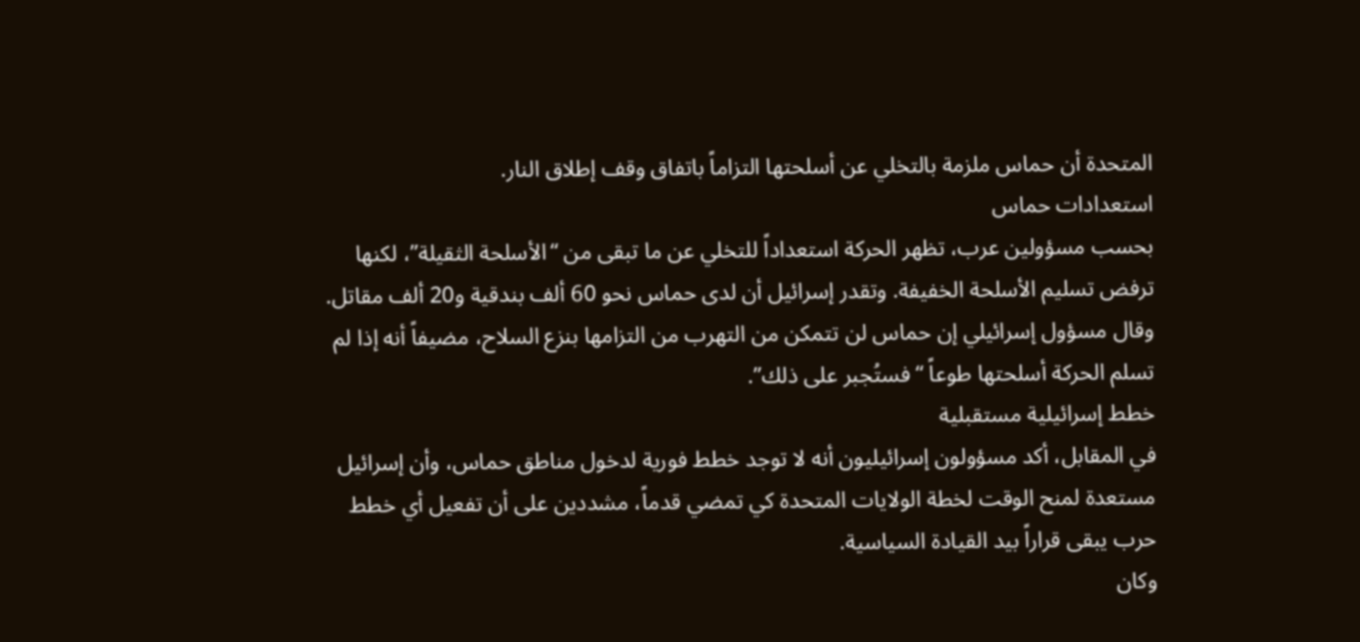المتحدة أن حماس ملزمة بالتخلي عن أسلحتها التزاماً باتفاق وقف إطلاق النار.
استعدادات حماس
بحسب مسؤولين عرب، تظهر الحركة استعداداً للتخلي عن ما تبقى من “الأسلحة الثقيلة”، لكنها ترفض تسليم الأسلحة الخفيفة. وتقدر إسرائيل أن لدى حماس نحو 60 ألف بندقية و20 ألف مقاتل.
وقال مسؤول إسرائيلي إن حماس لن تتمكن من التهرب من التزامها بنزع السلاح، مضيفاً أنه إذا لم تسلم الحركة أسلحتها طوعاً “فستُجبر على ذلك”.
خطط إسرائيلية مستقبلية
في المقابل، أكد مسؤولون إسرائيليون أنه لا توجد خطط فورية لدخول مناطق حماس، وأن إسرائيل مستعدة لمنح الوقت لخطة الولايات المتحدة كي تمضي قدماً، مشددين على أن تفعيل أي خطط حرب يبقى قراراً بيد القيادة السياسية.
وكان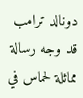دونالد ترامب قد وجه رسالة مماثلة لحماس في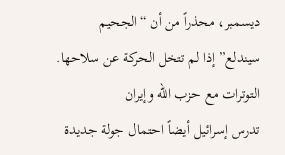ديسمبر، محذراً من أن “الجحيم سيندلع” إذا لم تتخل الحركة عن سلاحها.
التوترات مع حزب الله وإيران
تدرس إسرائيل أيضاً احتمال جولة جديدة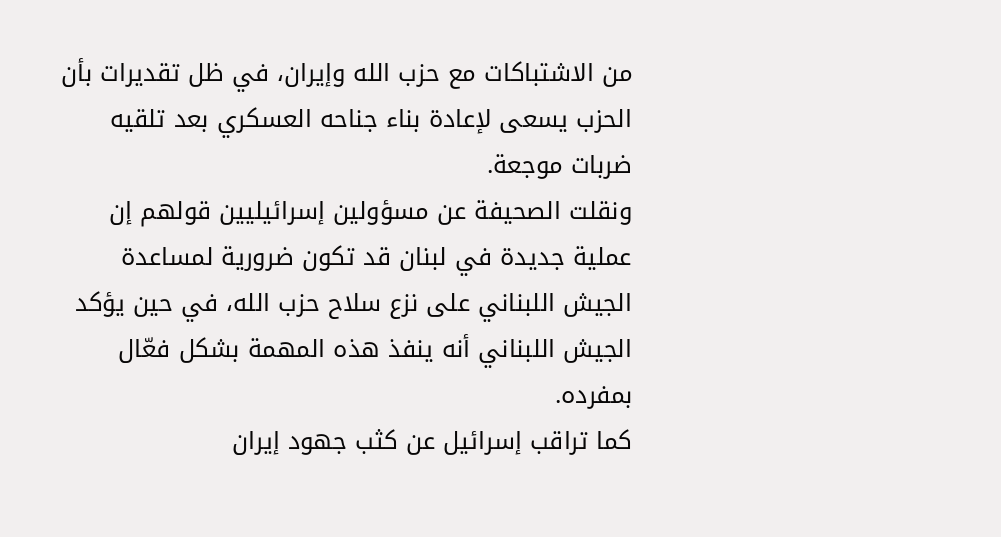من الاشتباكات مع حزب الله وإيران، في ظل تقديرات بأن الحزب يسعى لإعادة بناء جناحه العسكري بعد تلقيه ضربات موجعة.
ونقلت الصحيفة عن مسؤولين إسرائيليين قولهم إن عملية جديدة في لبنان قد تكون ضرورية لمساعدة الجيش اللبناني على نزع سلاح حزب الله، في حين يؤكد الجيش اللبناني أنه ينفذ هذه المهمة بشكل فعّال بمفرده.
كما تراقب إسرائيل عن كثب جهود إيران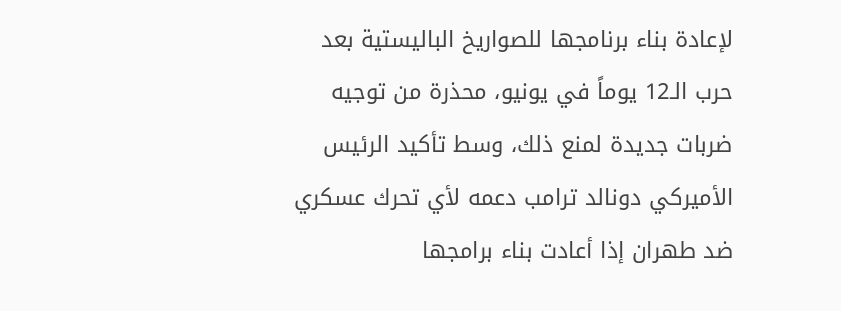لإعادة بناء برنامجها للصواريخ الباليستية بعد حرب الـ12 يوماً في يونيو، محذرة من توجيه ضربات جديدة لمنع ذلك، وسط تأكيد الرئيس الأميركي دونالد ترامب دعمه لأي تحرك عسكري ضد طهران إذا أعادت بناء برامجها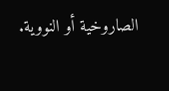الصاروخية أو النووية.